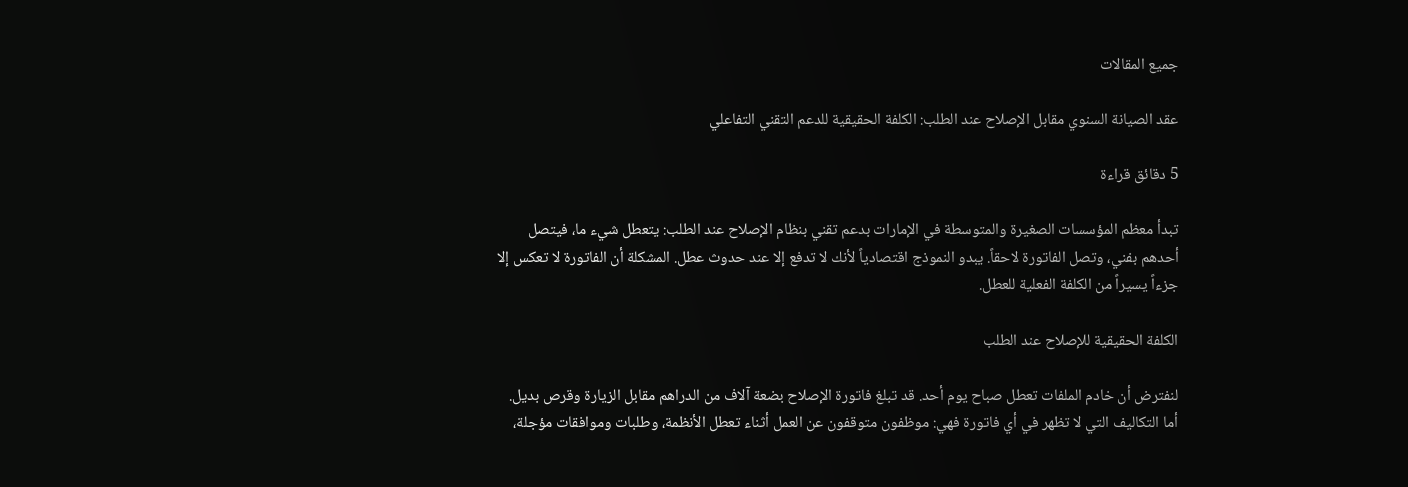جميع المقالات

عقد الصيانة السنوي مقابل الإصلاح عند الطلب: الكلفة الحقيقية للدعم التقني التفاعلي

5 دقائق قراءة

تبدأ معظم المؤسسات الصغيرة والمتوسطة في الإمارات بدعم تقني بنظام الإصلاح عند الطلب: يتعطل شيء ما، فيتصل أحدهم بفني، وتصل الفاتورة لاحقاً. يبدو النموذج اقتصادياً لأنك لا تدفع إلا عند حدوث عطل. المشكلة أن الفاتورة لا تعكس إلا جزءاً يسيراً من الكلفة الفعلية للعطل.

الكلفة الحقيقية للإصلاح عند الطلب

لنفترض أن خادم الملفات تعطل صباح يوم أحد. قد تبلغ فاتورة الإصلاح بضعة آلاف من الدراهم مقابل الزيارة وقرص بديل. أما التكاليف التي لا تظهر في أي فاتورة فهي: موظفون متوقفون عن العمل أثناء تعطل الأنظمة، وطلبات وموافقات مؤجلة،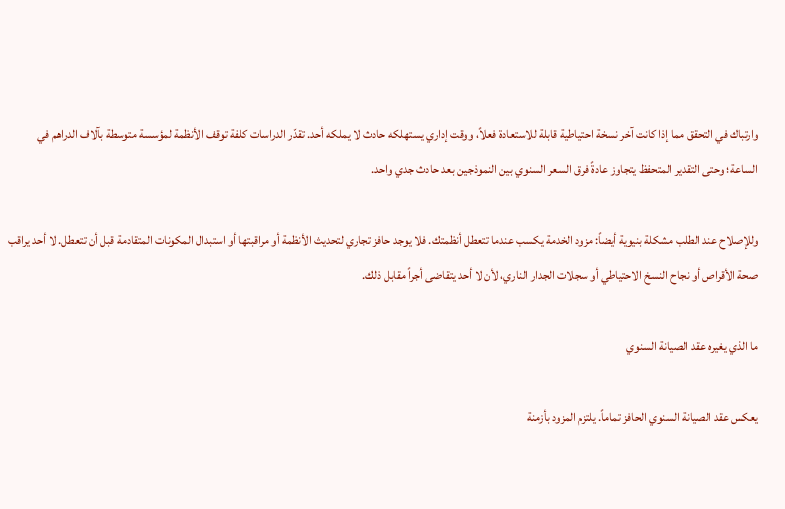وارتباك في التحقق مما إذا كانت آخر نسخة احتياطية قابلة للاستعادة فعلاً، ووقت إداري يستهلكه حادث لا يملكه أحد. تقدّر الدراسات كلفة توقف الأنظمة لمؤسسة متوسطة بآلاف الدراهم في الساعة؛ وحتى التقدير المتحفظ يتجاوز عادةً فرق السعر السنوي بين النموذجين بعد حادث جدي واحد.

وللإصلاح عند الطلب مشكلة بنيوية أيضاً: مزود الخدمة يكسب عندما تتعطل أنظمتك. فلا يوجد حافز تجاري لتحديث الأنظمة أو مراقبتها أو استبدال المكونات المتقادمة قبل أن تتعطل. لا أحد يراقب صحة الأقراص أو نجاح النسخ الاحتياطي أو سجلات الجدار الناري، لأن لا أحد يتقاضى أجراً مقابل ذلك.

ما الذي يغيره عقد الصيانة السنوي

يعكس عقد الصيانة السنوي الحافز تماماً. يلتزم المزود بأزمنة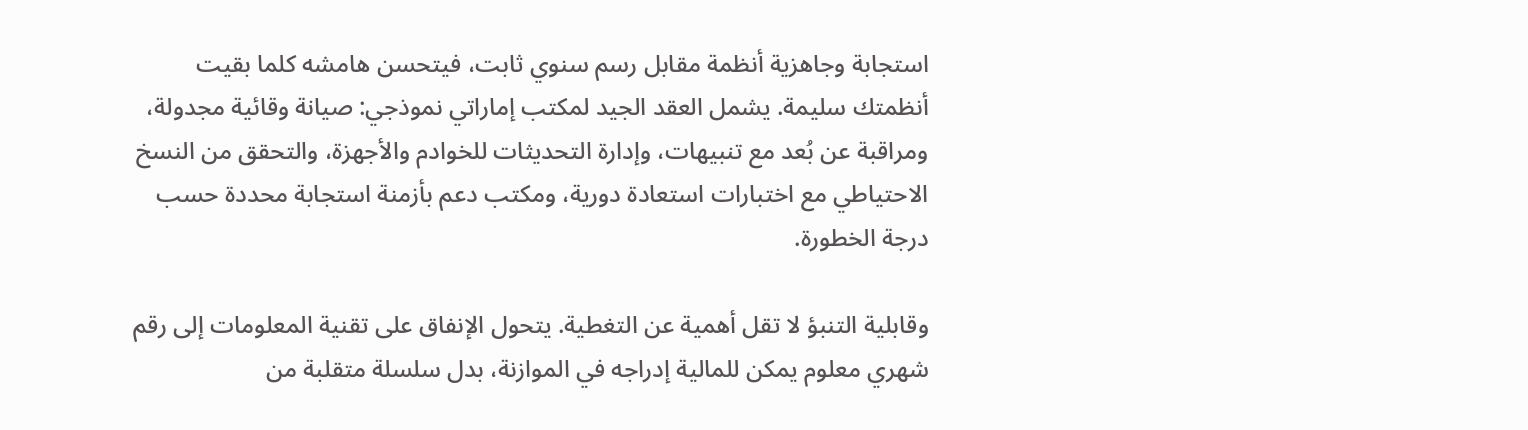استجابة وجاهزية أنظمة مقابل رسم سنوي ثابت، فيتحسن هامشه كلما بقيت أنظمتك سليمة. يشمل العقد الجيد لمكتب إماراتي نموذجي: صيانة وقائية مجدولة، ومراقبة عن بُعد مع تنبيهات، وإدارة التحديثات للخوادم والأجهزة، والتحقق من النسخ الاحتياطي مع اختبارات استعادة دورية، ومكتب دعم بأزمنة استجابة محددة حسب درجة الخطورة.

وقابلية التنبؤ لا تقل أهمية عن التغطية. يتحول الإنفاق على تقنية المعلومات إلى رقم شهري معلوم يمكن للمالية إدراجه في الموازنة، بدل سلسلة متقلبة من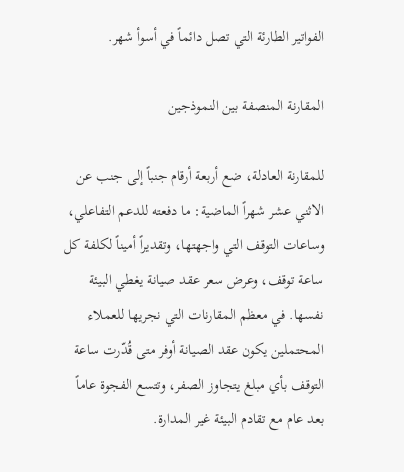الفواتير الطارئة التي تصل دائماً في أسوأ شهر.

المقارنة المنصفة بين النموذجين

للمقارنة العادلة، ضع أربعة أرقام جنباً إلى جنب عن الاثني عشر شهراً الماضية: ما دفعته للدعم التفاعلي، وساعات التوقف التي واجهتها، وتقديراً أميناً لكلفة كل ساعة توقف، وعرض سعر عقد صيانة يغطي البيئة نفسها. في معظم المقارنات التي نجريها للعملاء المحتملين يكون عقد الصيانة أوفر متى قُدّرت ساعة التوقف بأي مبلغ يتجاوز الصفر، وتتسع الفجوة عاماً بعد عام مع تقادم البيئة غير المدارة.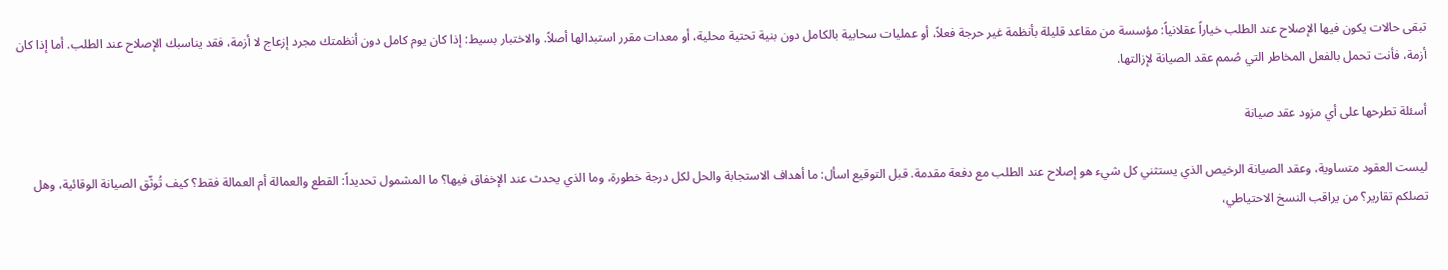تبقى حالات يكون فيها الإصلاح عند الطلب خياراً عقلانياً: مؤسسة من مقاعد قليلة بأنظمة غير حرجة فعلاً، أو عمليات سحابية بالكامل دون بنية تحتية محلية، أو معدات مقرر استبدالها أصلاً. والاختبار بسيط: إذا كان يوم كامل دون أنظمتك مجرد إزعاج لا أزمة، فقد يناسبك الإصلاح عند الطلب. أما إذا كان أزمة، فأنت تحمل بالفعل المخاطر التي صُمم عقد الصيانة لإزالتها.

أسئلة تطرحها على أي مزود عقد صيانة

ليست العقود متساوية، وعقد الصيانة الرخيص الذي يستثني كل شيء هو إصلاح عند الطلب مع دفعة مقدمة. قبل التوقيع اسأل: ما أهداف الاستجابة والحل لكل درجة خطورة، وما الذي يحدث عند الإخفاق فيها؟ ما المشمول تحديداً: القطع والعمالة أم العمالة فقط؟ كيف تُوثّق الصيانة الوقائية، وهل تصلكم تقارير؟ من يراقب النسخ الاحتياطي،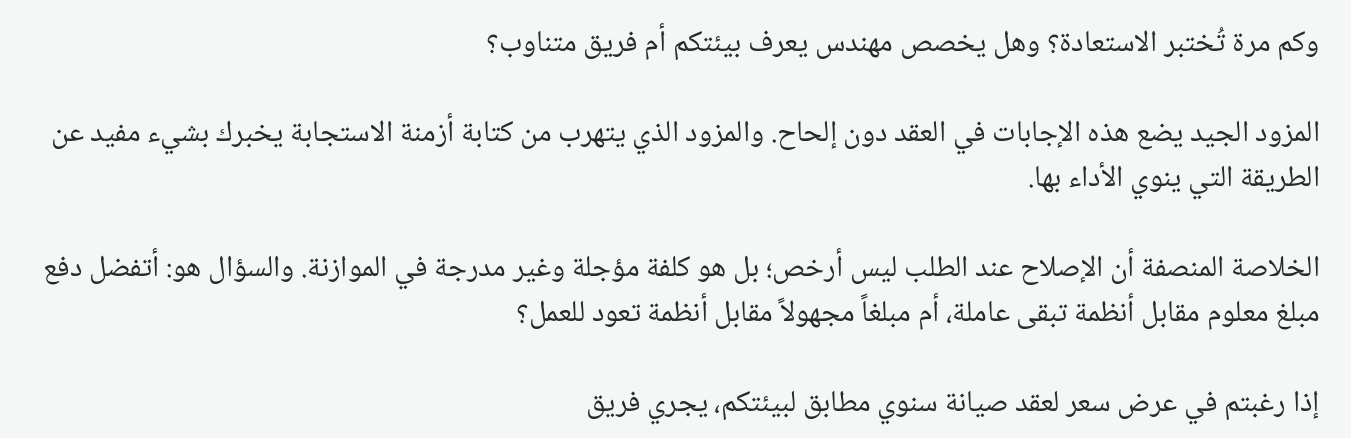وكم مرة تُختبر الاستعادة؟ وهل يخصص مهندس يعرف بيئتكم أم فريق متناوب؟

المزود الجيد يضع هذه الإجابات في العقد دون إلحاح. والمزود الذي يتهرب من كتابة أزمنة الاستجابة يخبرك بشيء مفيد عن الطريقة التي ينوي الأداء بها.

الخلاصة المنصفة أن الإصلاح عند الطلب ليس أرخص؛ بل هو كلفة مؤجلة وغير مدرجة في الموازنة. والسؤال هو: أتفضل دفع مبلغ معلوم مقابل أنظمة تبقى عاملة، أم مبلغاً مجهولاً مقابل أنظمة تعود للعمل؟

إذا رغبتم في عرض سعر لعقد صيانة سنوي مطابق لبيئتكم، يجري فريق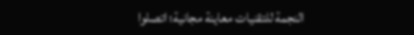النجمة للتقنيات معاينة مجانية؛ اتصلوا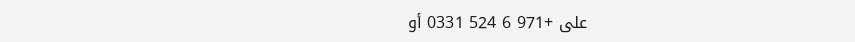على +971 6 524 0331 أو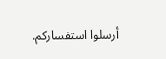أرسلوا استفساركم.